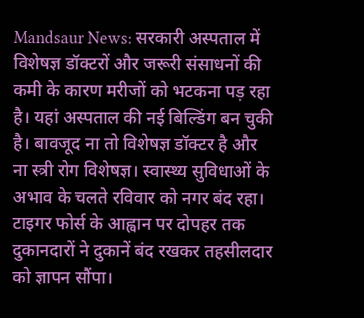Mandsaur News: सरकारी अस्पताल में विशेषज्ञ डॉक्टरों और जरूरी संसाधनों की कमी के कारण मरीजों को भटकना पड़ रहा है। यहां अस्पताल की नई बिल्डिंग बन चुकी है। बावजूद ना तो विशेषज्ञ डॉक्टर है और ना स्त्री रोग विशेषज्ञ। स्वास्थ्य सुविधाओं के अभाव के चलते रविवार को नगर बंद रहा। टाइगर फोर्स के आह्वान पर दोपहर तक दुकानदारों ने दुकानें बंद रखकर तहसीलदार को ज्ञापन सौंपा।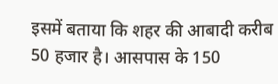इसमें बताया कि शहर की आबादी करीब 50 हजार है। आसपास के 150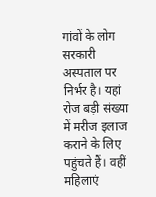गांवों के लोग सरकारी अस्पताल पर निर्भर है। यहां रोज बड़ी संख्या में मरीज इलाज कराने के लिए पहुंचते हैं। वहीं महिलाएं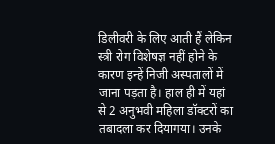डिलीवरी के लिए आती हैं लेकिन स्त्री रोग विशेषज्ञ नहीं होने के कारण इन्हें निजी अस्पतालों में जाना पड़ता है। हाल ही में यहां से 2 अनुभवी महिला डॉक्टरों का तबादला कर दियागया। उनके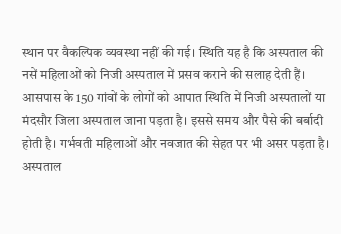स्थान पर वैकल्पिक व्यवस्था नहीं की गई। स्थिति यह है कि अस्पताल की नसें महिलाओं को निजी अस्पताल में प्रसव कराने की सलाह देती हैं।
आसपास के 150 गांवों के लोगों को आपात स्थिति में निजी अस्पतालों या मंदसौर जिला अस्पताल जाना पड़ता है। इससे समय और पैसे की बर्बादी होती है। गर्भवती महिलाओं और नवजात की सेहत पर भी असर पड़ता है। अस्पताल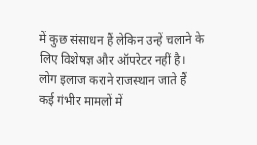में कुछ संसाधन हैं लेकिन उन्हें चलाने के लिए विशेषज्ञ और ऑपरेटर नहीं है।
लोग इलाज कराने राजस्थान जाते हैं
कई गंभीर मामलों में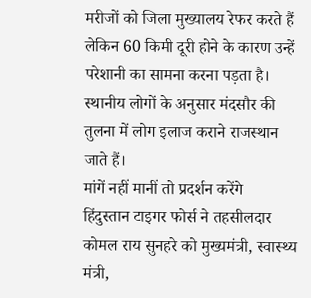मरीजों को जिला मुख्यालय रेफर करते हैं लेकिन 60 किमी दूरी होने के कारण उन्हें परेशानी का सामना करना पड़ता है। स्थानीय लोगों के अनुसार मंदसौर की तुलना में लोग इलाज कराने राजस्थान जाते हैं।
मांगें नहीं मानीं तो प्रदर्शन करेंगे
हिंदुस्तान टाइगर फोर्स ने तहसीलदार कोमल राय सुनहरे को मुख्यमंत्री, स्वास्थ्य मंत्री,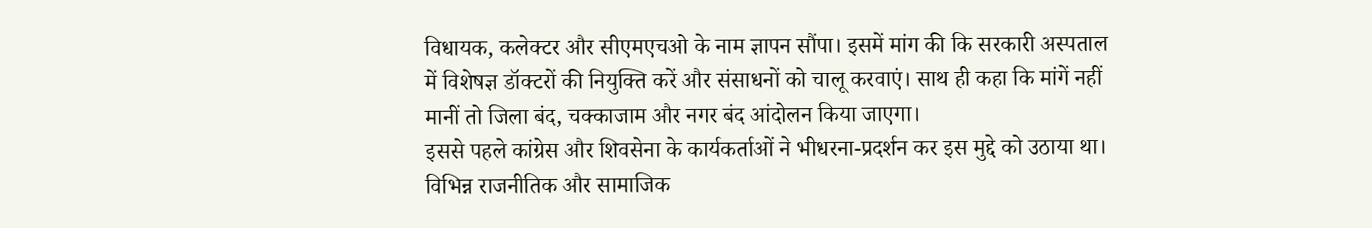विधायक, कलेक्टर और सीएमएचओ के नाम ज्ञापन सौंपा। इसमें मांग की कि सरकारी अस्पताल में विशेषज्ञ डॉक्टरों की नियुक्ति करें और संसाधनों को चालू करवाएं। साथ ही कहा कि मांगें नहीं मानीं तो जिला बंद, चक्काजाम और नगर बंद आंदोलन किया जाएगा।
इससे पहले कांग्रेस और शिवसेना के कार्यकर्ताओं ने भीधरना-प्रदर्शन कर इस मुद्दे को उठाया था। विभिन्न राजनीतिक और सामाजिक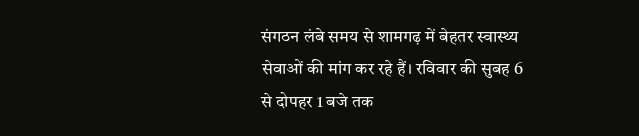संगठन लंबे समय से शामगढ़ में बेहतर स्वास्थ्य सेवाओं की मांग कर रहे हैं। रविवार की सुबह 6 से दोपहर 1 बजे तक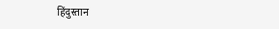हिंदुस्तान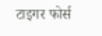टाइगर फोर्स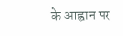के आह्वान पर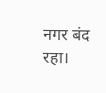नगर बंद रहा।